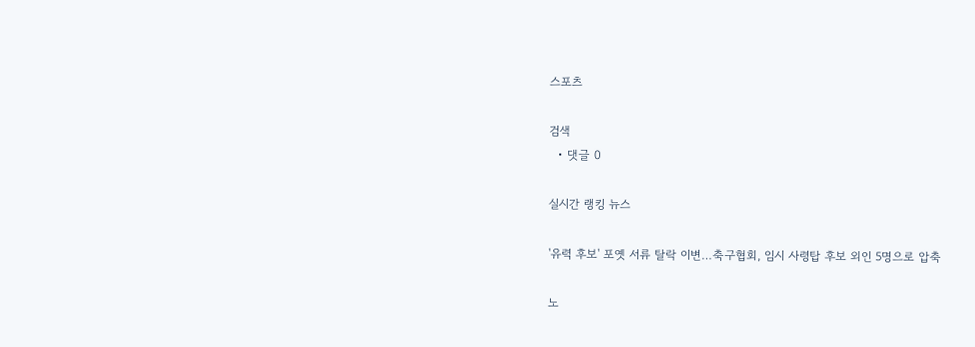스포츠

검색
  • 댓글 0

실시간 랭킹 뉴스

'유력 후보' 포옛 서류 탈락 이변…축구협회, 임시 사령탑 후보 외인 5명으로 압축

노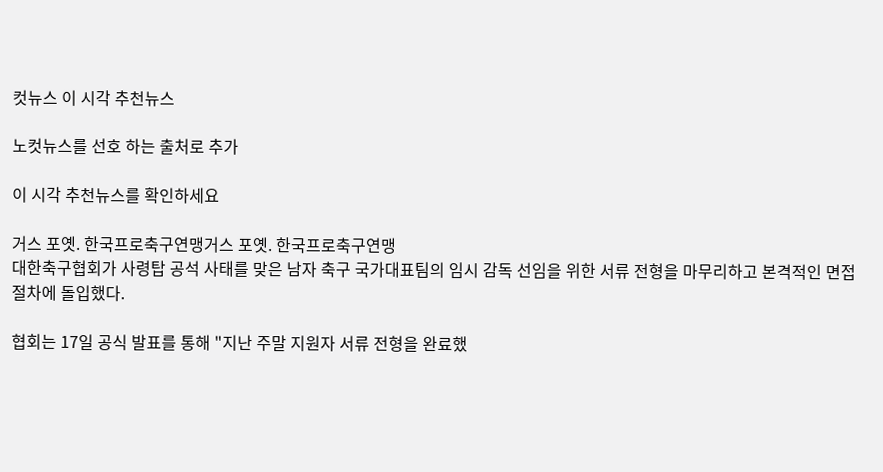컷뉴스 이 시각 추천뉴스

노컷뉴스를 선호 하는 출처로 추가

이 시각 추천뉴스를 확인하세요

거스 포옛. 한국프로축구연맹거스 포옛. 한국프로축구연맹
대한축구협회가 사령탑 공석 사태를 맞은 남자 축구 국가대표팀의 임시 감독 선임을 위한 서류 전형을 마무리하고 본격적인 면접 절차에 돌입했다.

협회는 17일 공식 발표를 통해 "지난 주말 지원자 서류 전형을 완료했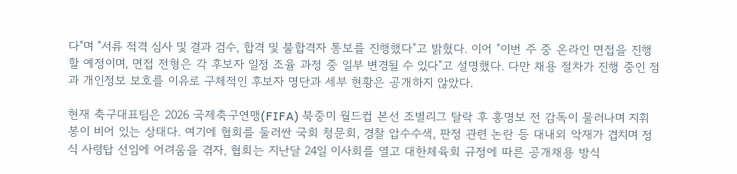다"며 "서류 적격 심사 및 결과 검수, 합격 및 불합격자 통보를 진행했다"고 밝혔다. 이어 "이번 주 중 온라인 면접을 진행할 예정이며, 면접 전형은 각 후보자 일정 조율 과정 중 일부 변경될 수 있다"고 설명했다. 다만 채용 절차가 진행 중인 점과 개인정보 보호를 이유로 구체적인 후보자 명단과 세부 현황은 공개하지 않았다.

현재 축구대표팀은 2026 국제축구연맹(FIFA) 북중미 월드컵 본선 조별리그 탈락 후 홍명보 전 감독이 물러나며 지휘봉이 비어 있는 상태다. 여기에 협회를 둘러싼 국회 청문회, 경찰 압수수색, 판정 관련 논란 등 대내외 악재가 겹치며 정식 사령탑 선임에 어려움을 겪자, 협회는 지난달 24일 이사회를 열고 대한체육회 규정에 따른 공개채용 방식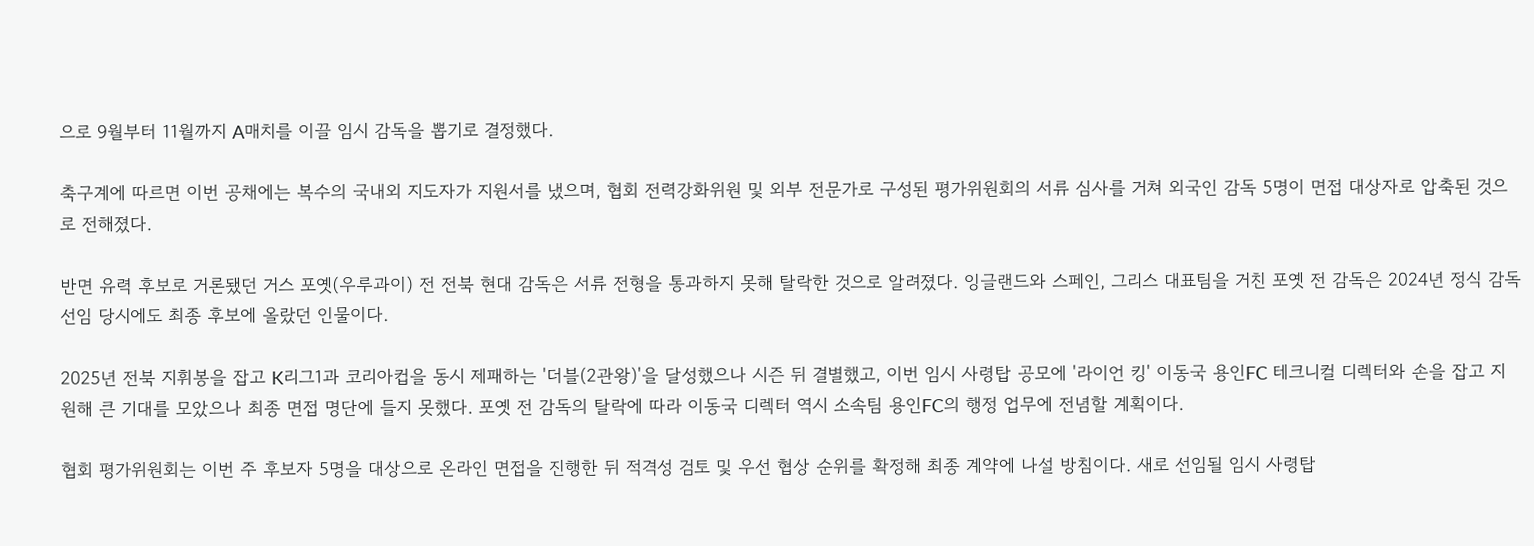으로 9월부터 11월까지 A매치를 이끌 임시 감독을 뽑기로 결정했다.

축구계에 따르면 이번 공채에는 복수의 국내외 지도자가 지원서를 냈으며, 협회 전력강화위원 및 외부 전문가로 구성된 평가위원회의 서류 심사를 거쳐 외국인 감독 5명이 면접 대상자로 압축된 것으로 전해졌다.

반면 유력 후보로 거론됐던 거스 포옛(우루과이) 전 전북 현대 감독은 서류 전형을 통과하지 못해 탈락한 것으로 알려졌다. 잉글랜드와 스페인, 그리스 대표팀을 거친 포옛 전 감독은 2024년 정식 감독 선임 당시에도 최종 후보에 올랐던 인물이다.

2025년 전북 지휘봉을 잡고 K리그1과 코리아컵을 동시 제패하는 '더블(2관왕)'을 달성했으나 시즌 뒤 결별했고, 이번 임시 사령탑 공모에 '라이언 킹' 이동국 용인FC 테크니컬 디렉터와 손을 잡고 지원해 큰 기대를 모았으나 최종 면접 명단에 들지 못했다. 포옛 전 감독의 탈락에 따라 이동국 디렉터 역시 소속팀 용인FC의 행정 업무에 전념할 계획이다.

협회 평가위원회는 이번 주 후보자 5명을 대상으로 온라인 면접을 진행한 뒤 적격성 검토 및 우선 협상 순위를 확정해 최종 계약에 나설 방침이다. 새로 선임될 임시 사령탑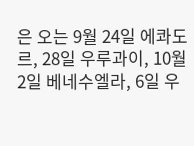은 오는 9월 24일 에콰도르, 28일 우루과이, 10월 2일 베네수엘라, 6일 우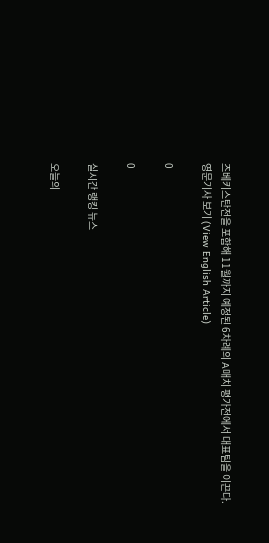즈베키스탄전을 포함해 11월까지 예정된 6차례의 A매치 평가전에서 대표팀을 이끈다.
영문기사 보기 (View English Article)

0

0

실시간 랭킹 뉴스

오늘의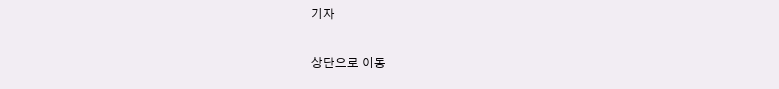기자

상단으로 이동